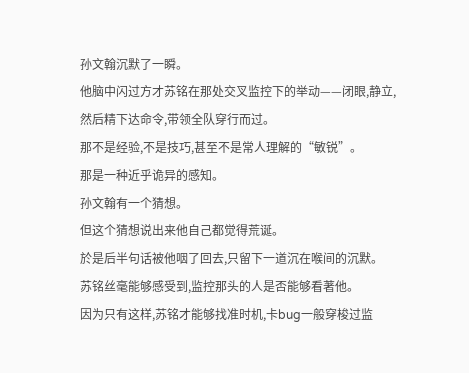孙文翰沉默了一瞬。
他脑中闪过方才苏铭在那处交叉监控下的举动——闭眼,静立,然后精下达命令,带领全队穿行而过。
那不是经验,不是技巧,甚至不是常人理解的“敏锐”。
那是一种近乎诡异的感知。
孙文翰有一个猜想。
但这个猜想说出来他自己都觉得荒诞。
於是后半句话被他咽了回去,只留下一道沉在喉间的沉默。
苏铭丝毫能够感受到,监控那头的人是否能够看著他。
因为只有这样,苏铭才能够找准时机,卡bug一般穿梭过监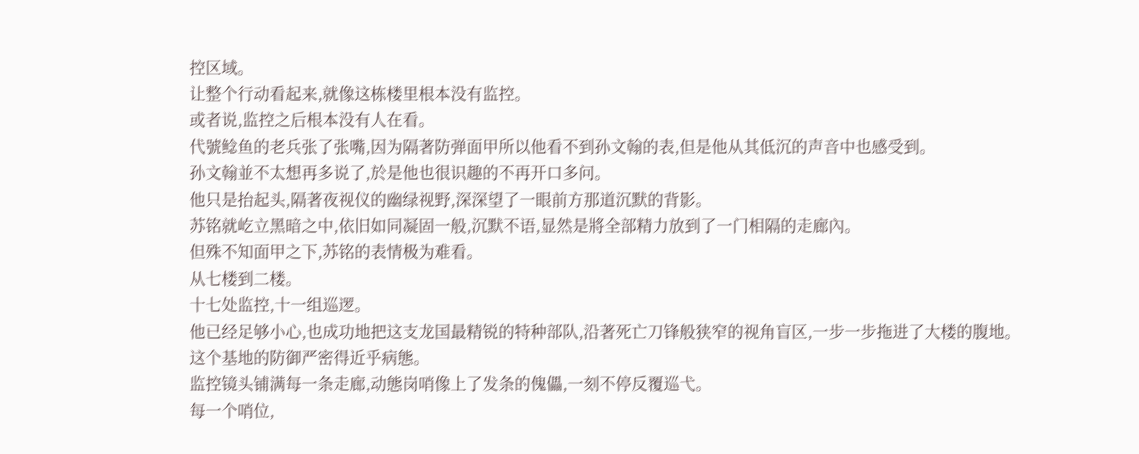控区域。
让整个行动看起来,就像这栋楼里根本没有监控。
或者说,监控之后根本没有人在看。
代號鲶鱼的老兵张了张嘴,因为隔著防弹面甲所以他看不到孙文翰的表,但是他从其低沉的声音中也感受到。
孙文翰並不太想再多说了,於是他也很识趣的不再开口多问。
他只是抬起头,隔著夜视仪的幽绿视野,深深望了一眼前方那道沉默的背影。
苏铭就屹立黑暗之中,依旧如同凝固一般,沉默不语,显然是將全部精力放到了一门相隔的走廊內。
但殊不知面甲之下,苏铭的表情极为难看。
从七楼到二楼。
十七处监控,十一组巡逻。
他已经足够小心,也成功地把这支龙国最精锐的特种部队,沿著死亡刀锋般狭窄的视角盲区,一步一步拖进了大楼的腹地。
这个基地的防御严密得近乎病態。
监控镜头铺满每一条走廊,动態岗哨像上了发条的傀儡,一刻不停反覆巡弋。
每一个哨位,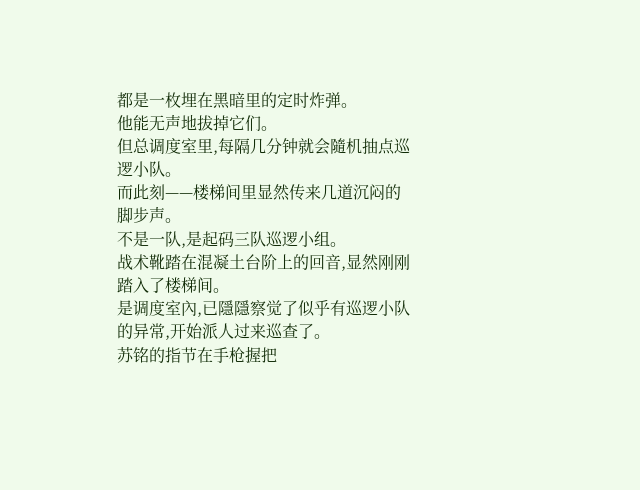都是一枚埋在黑暗里的定时炸弹。
他能无声地拔掉它们。
但总调度室里,每隔几分钟就会隨机抽点巡逻小队。
而此刻——楼梯间里显然传来几道沉闷的脚步声。
不是一队,是起码三队巡逻小组。
战术靴踏在混凝土台阶上的回音,显然刚刚踏入了楼梯间。
是调度室內,已隱隱察觉了似乎有巡逻小队的异常,开始派人过来巡查了。
苏铭的指节在手枪握把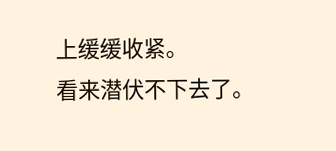上缓缓收紧。
看来潜伏不下去了。